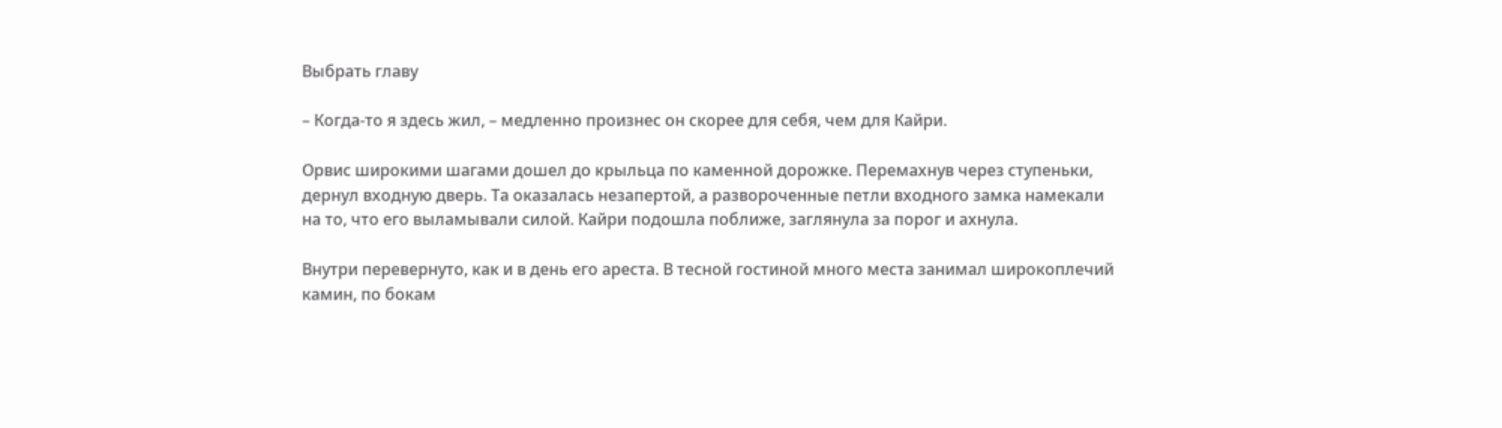Выбрать главу

– Когда-то я здесь жил, – медленно произнес он скорее для себя, чем для Кайри.

Орвис широкими шагами дошел до крыльца по каменной дорожке. Перемахнув через ступеньки, дернул входную дверь. Та оказалась незапертой, а развороченные петли входного замка намекали на то, что его выламывали силой. Кайри подошла поближе, заглянула за порог и ахнула.

Внутри перевернуто, как и в день его ареста. В тесной гостиной много места занимал широкоплечий камин, по бокам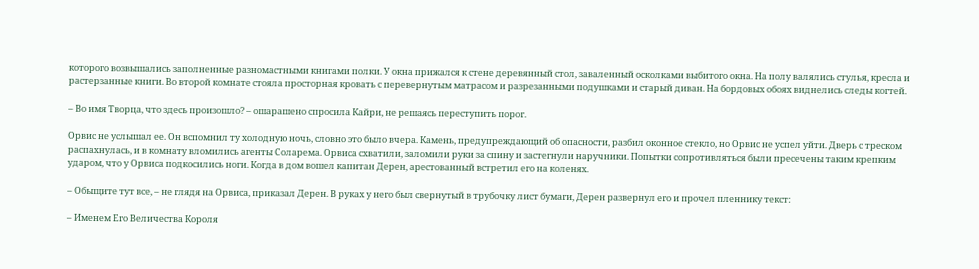которого возвышались заполненные разномастными книгами полки. У окна прижался к стене деревянный стол, заваленный осколками выбитого окна. На полу валялись стулья, кресла и растерзанные книги. Во второй комнате стояла просторная кровать с перевернутым матрасом и разрезанными подушками и старый диван. На бордовых обоях виднелись следы когтей.

– Во имя Творца, что здесь произошло? – ошарашено спросила Кайри, не решаясь переступить порог.

Орвис не услышал ее. Он вспомнил ту холодную ночь, словно это было вчера. Камень, предупреждающий об опасности, разбил оконное стекло, но Орвис не успел уйти. Дверь с треском распахнулась, и в комнату вломились агенты Соларема. Орвиса схватили, заломили руки за спину и застегнули наручники. Попытки сопротивляться были пресечены таким крепким ударом, что у Орвиса подкосились ноги. Когда в дом вошел капитан Дерен, арестованный встретил его на коленях.

– Обыщите тут все, – не глядя на Орвиса, приказал Дерен. В руках у него был свернутый в трубочку лист бумаги, Дерен развернул его и прочел пленнику текст:

– Именем Его Величества Короля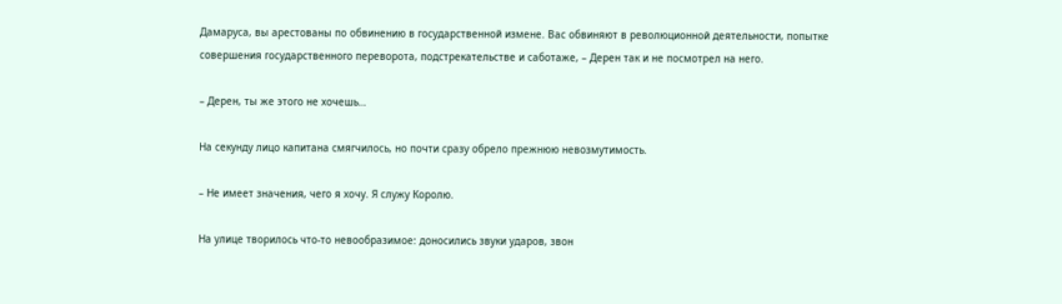Дамаруса, вы арестованы по обвинению в государственной измене. Вас обвиняют в революционной деятельности, попытке совершения государственного переворота, подстрекательстве и саботаже, – Дерен так и не посмотрел на него.

– Дерен, ты же этого не хочешь…

На секунду лицо капитана смягчилось, но почти сразу обрело прежнюю невозмутимость.

– Не имеет значения, чего я хочу. Я служу Королю.

На улице творилось что-то невообразимое: доносились звуки ударов, звон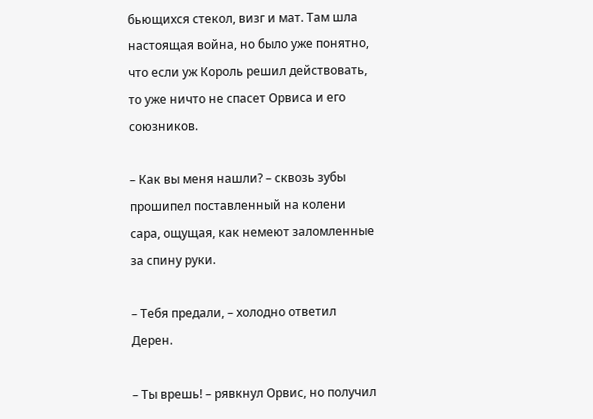бьющихся стекол, визг и мат. Там шла настоящая война, но было уже понятно, что если уж Король решил действовать, то уже ничто не спасет Орвиса и его союзников.

– Как вы меня нашли? – сквозь зубы прошипел поставленный на колени сара, ощущая, как немеют заломленные за спину руки.

– Тебя предали, – холодно ответил Дерен.

– Ты врешь! – рявкнул Орвис, но получил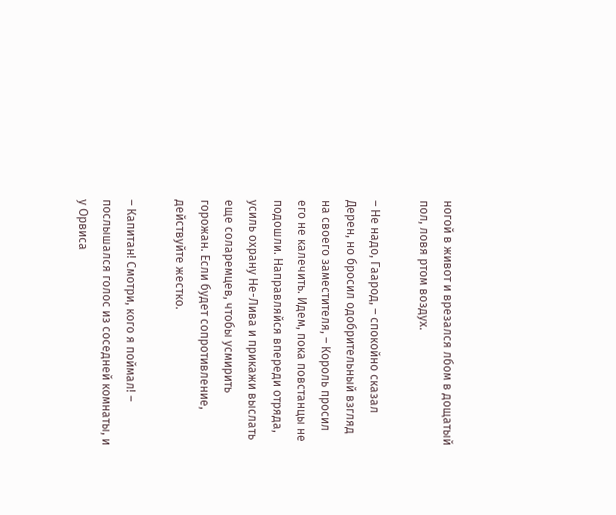ногой в живот и врезался лбом в дощатый пол, ловя ртом воздух.

– Не надо, Гаарод, – спокойно сказал Дерен, но бросил одобрительный взгляд на своего заместителя, – Король просил его не калечить. Идем, пока повстанцы не подошли. Направляйся впереди отряда, усиль охрану Не-Лива и прикажи выслать еще соларемцев, чтобы усмирить горожан. Если будет сопротивление, действуйте жестко.

– Капитан! Смотри, кого я поймал! – послышался голос из соседней комнаты, и у Орвиса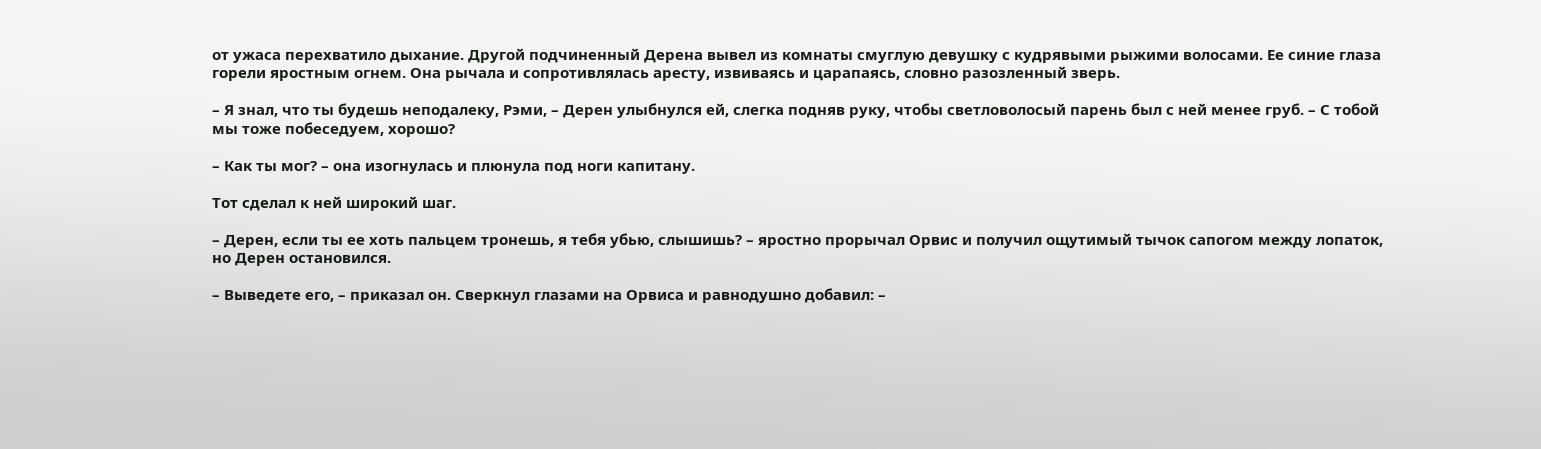от ужаса перехватило дыхание. Другой подчиненный Дерена вывел из комнаты смуглую девушку с кудрявыми рыжими волосами. Ее синие глаза горели яростным огнем. Она рычала и сопротивлялась аресту, извиваясь и царапаясь, словно разозленный зверь.

– Я знал, что ты будешь неподалеку, Рэми, – Дерен улыбнулся ей, слегка подняв руку, чтобы светловолосый парень был с ней менее груб. – С тобой мы тоже побеседуем, хорошо?

– Как ты мог? – она изогнулась и плюнула под ноги капитану.

Тот сделал к ней широкий шаг.

– Дерен, если ты ее хоть пальцем тронешь, я тебя убью, слышишь? – яростно прорычал Орвис и получил ощутимый тычок сапогом между лопаток, но Дерен остановился.

– Выведете его, – приказал он. Сверкнул глазами на Орвиса и равнодушно добавил: –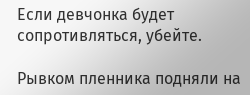Если девчонка будет сопротивляться, убейте.

Рывком пленника подняли на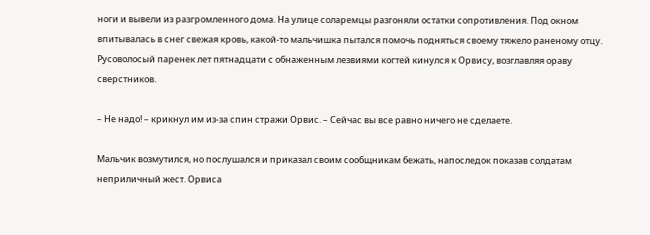ноги и вывели из разгромленного дома. На улице соларемцы разгоняли остатки сопротивления. Под окном впитывалась в снег свежая кровь, какой-то мальчишка пытался помочь подняться своему тяжело раненому отцу. Русоволосый паренек лет пятнадцати с обнаженным лезвиями когтей кинулся к Орвису, возглавляя ораву сверстников.

– Не надо! – крикнул им из-за спин стражи Орвис. – Сейчас вы все равно ничего не сделаете.

Мальчик возмутился, но послушался и приказал своим сообщникам бежать, напоследок показав солдатам неприличный жест. Орвиса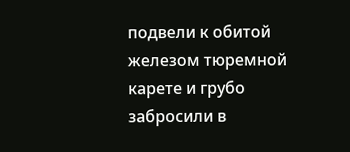подвели к обитой железом тюремной карете и грубо забросили в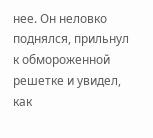нее. Он неловко поднялся, прильнул к обмороженной решетке и увидел, как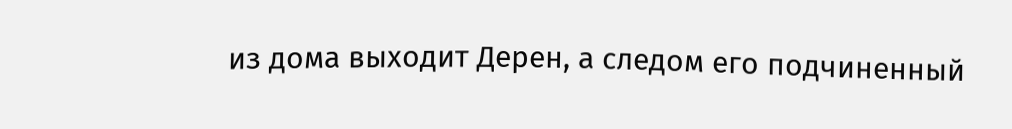из дома выходит Дерен, а следом его подчиненный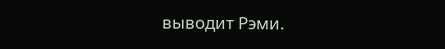выводит Рэми.